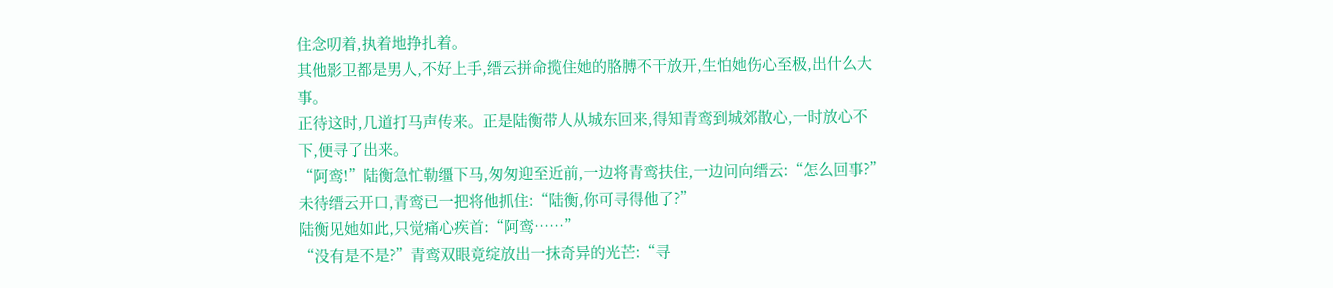住念叨着,执着地挣扎着。
其他影卫都是男人,不好上手,缙云拼命揽住她的胳膊不干放开,生怕她伤心至极,出什么大事。
正待这时,几道打马声传来。正是陆衡带人从城东回来,得知青鸾到城郊散心,一时放心不下,便寻了出来。
“阿鸾!”陆衡急忙勒缰下马,匆匆迎至近前,一边将青鸾扶住,一边问向缙云:“怎么回事?”
未待缙云开口,青鸾已一把将他抓住:“陆衡,你可寻得他了?”
陆衡见她如此,只觉痛心疾首:“阿鸾……”
“没有是不是?”青鸾双眼竟绽放出一抹奇异的光芒:“寻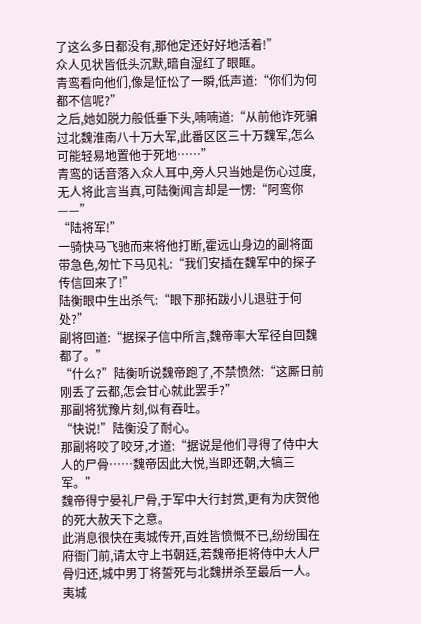了这么多日都没有,那他定还好好地活着!”
众人见状皆低头沉默,暗自湿红了眼眶。
青鸾看向他们,像是怔忪了一瞬,低声道:“你们为何都不信呢?”
之后,她如脱力般低垂下头,喃喃道:“从前他诈死骗过北魏淮南八十万大军,此番区区三十万魏军,怎么可能轻易地置他于死地……”
青鸾的话音落入众人耳中,旁人只当她是伤心过度,无人将此言当真,可陆衡闻言却是一愣:“阿鸾你——”
“陆将军!”
一骑快马飞驰而来将他打断,霍远山身边的副将面带急色,匆忙下马见礼:“我们安插在魏军中的探子传信回来了!”
陆衡眼中生出杀气:“眼下那拓跋小儿退驻于何处?”
副将回道:“据探子信中所言,魏帝率大军径自回魏都了。”
“什么?”陆衡听说魏帝跑了,不禁愤然:“这厮日前刚丢了云都,怎会甘心就此罢手?”
那副将犹豫片刻,似有吞吐。
“快说!”陆衡没了耐心。
那副将咬了咬牙,才道:“据说是他们寻得了侍中大人的尸骨……魏帝因此大悦,当即还朝,大犒三军。”
魏帝得宁晏礼尸骨,于军中大行封赏,更有为庆贺他的死大赦天下之意。
此消息很快在夷城传开,百姓皆愤慨不已,纷纷围在府衙门前,请太守上书朝廷,若魏帝拒将侍中大人尸骨归还,城中男丁将誓死与北魏拼杀至最后一人。
夷城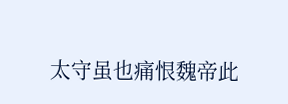太守虽也痛恨魏帝此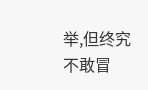举,但终究不敢冒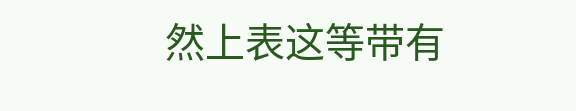然上表这等带有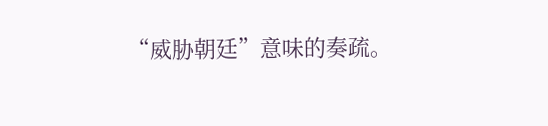“威胁朝廷”意味的奏疏。